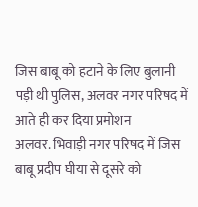जिस बाबू को हटाने के लिए बुलानी पड़ी थी पुलिस, अलवर नगर परिषद में आते ही कर दिया प्रमोशन
अलवर. भिवाड़ी नगर परिषद में जिस बाबू प्रदीप घीया से दूसरे को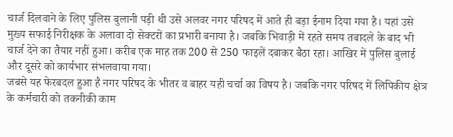चार्ज दिलवाने के लिए पुलिस बुलानी पड़ी थी उसे अलवर नगर परिषद में आते ही बड़ा ईनाम दिया गया है। यहां उसे मुख्य सफाई निरीक्षक के अलावा दो सेक्टरों का प्रभारी बनाया है। जबकि भिवाड़ी में रहते समय तबादले के बाद भी चार्ज देने का तैयार नहीं हुआ। करीब एक माह तक 200 से 250 फाइलें दबाकर बैठा रहा। आखिर में पुलिस बुलाई और दूसरे को कार्यभार संभलवाया गया।
जबसे यह फेरबदल हुआ है नगर परिषद के भीतर व बाहर यही चर्चा का विषय है। जबकि नगर परिषद में लिपिकीय क्षेत्र के कर्मचारी को तकनीकी काम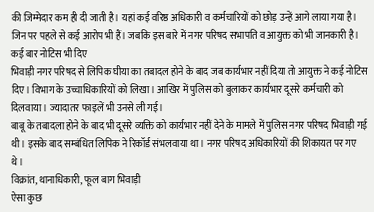की जिम्मेदार कम ही दी जाती है। यहां कई वरिष्ठ अधिकारी व कर्मचारियों को छोड़ उन्हें आगे लाया गया है। जिन पर पहले से कई आरोप भी हैं। जबकि इस बारे में नगर परिषद सभापति व आयुक्त को भी जानकारी है।
कई बार नोटिस भी दिए
भिवाड़ी नगर परिषद से लिपिक घीया का तबादल होने के बाद जब कार्यभार नहीं दिया तो आयुक्त ने कई नोटिस दिए। विभाग के उच्चाधिकारियों को लिखा। आखिर में पुलिस को बुलाकर कार्यभार दूसरे कर्मचारी को दिलवाया। ज्यादातर फाइलें भी उनसे ली गई।
बाबू के तबादला होने के बाद भी दूसरे व्यक्ति को कार्यभार नहीं देने के मामले में पुलिस नगर परिषद भिवाड़ी गई थी। इसके बाद सम्बंधित लिपिक ने रिकॉर्ड संभलवाया था। नगर परिषद अधिकारियों की शिकायत पर गए थे।
विक्रांत, थानाधिकारी, फूल बाग भिवाड़ी
ऐसा कुछ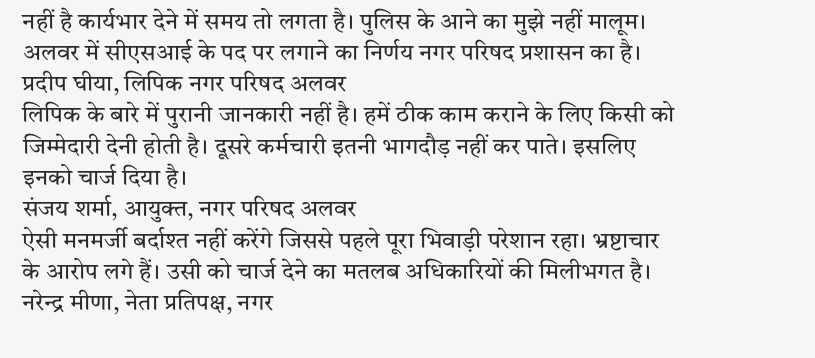नहीं है कार्यभार देने में समय तो लगता है। पुलिस के आने का मुझे नहीं मालूम। अलवर में सीएसआई के पद पर लगाने का निर्णय नगर परिषद प्रशासन का है।
प्रदीप घीया, लिपिक नगर परिषद अलवर
लिपिक के बारे में पुरानी जानकारी नहीं है। हमें ठीक काम कराने के लिए किसी को जिम्मेदारी देनी होती है। दूसरे कर्मचारी इतनी भागदौड़ नहीं कर पाते। इसलिए इनको चार्ज दिया है।
संजय शर्मा, आयुक्त, नगर परिषद अलवर
ऐसी मनमर्जी बर्दाश्त नहीं करेंगे जिससे पहले पूरा भिवाड़ी परेशान रहा। भ्रष्टाचार के आरोप लगे हैं। उसी को चार्ज देने का मतलब अधिकारियों की मिलीभगत है।
नरेन्द्र मीणा, नेता प्रतिपक्ष, नगर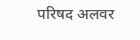परिषद अलवर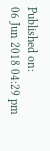Published on:
06 Jun 2018 04:29 pm